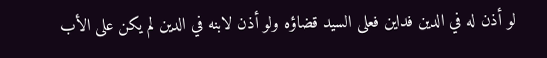لو أذن له في الدين فداين فعلى السيد قضاؤه ولو أذن لابنه في الدين لم يكن على الأب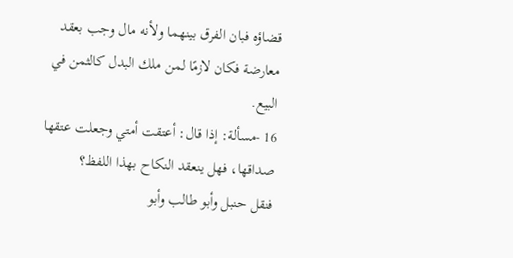قضاؤه فبان الفرق بينهما ولأنه مال وجب بعقد معارضة فكان لازمًا لمن ملك البدل كالثمن في البيع.
16 -مسألة: إذا قال: أعتقت أمتي وجعلت عتقها صداقها، فهل ينعقد النكاح بهذا اللفظ؟
فنقل حنبل وأبو طالب وأبو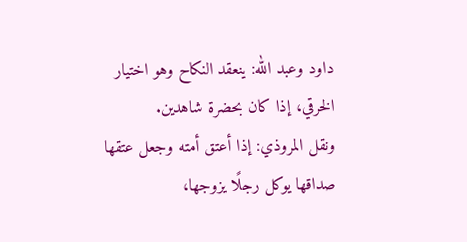داود وعبد الله: ينعقد النكاح وهو اختيار الخرقي، إذا كان بحضرة شاهدين.
ونقل المروذي: إذا أعتق أمته وجعل عتقها صداقها يوكل رجلًا يزوجها،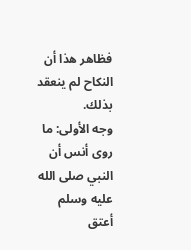فظاهر هذا أن النكاح لم ينعقد بذلك.
وجه الأولى: ما روى أنس أن النبي صلى الله عليه وسلم أعتق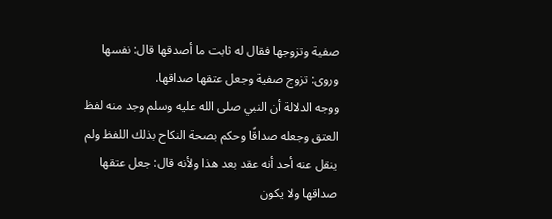صفية وتزوجها فقال له ثابت ما أصدقها قال: نفسها وروى: تزوج صفية وجعل عتقها صداقها.
ووجه الدلالة أن النبي صلى الله عليه وسلم وجد منه لفظ العتق وجعله صداقًا وحكم بصحة النكاح بذلك اللفظ ولم ينقل عنه أحد أنه عقد بعد هذا ولأنه قال: جعل عتقها صداقها ولا يكون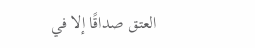العتق صداقًا إلا في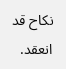نكاح قد انعقد.